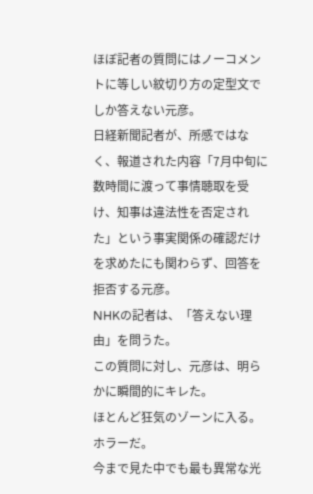ほぼ記者の質問にはノーコメントに等しい紋切り方の定型文でしか答えない元彦。
日経新聞記者が、所感ではなく、報道された内容「7月中旬に数時間に渡って事情聴取を受け、知事は違法性を否定された」という事実関係の確認だけを求めたにも関わらず、回答を拒否する元彦。
NHKの記者は、「答えない理由」を問うた。
この質問に対し、元彦は、明らかに瞬間的にキレた。
ほとんど狂気のゾーンに入る。 ホラーだ。
今まで見た中でも最も異常な光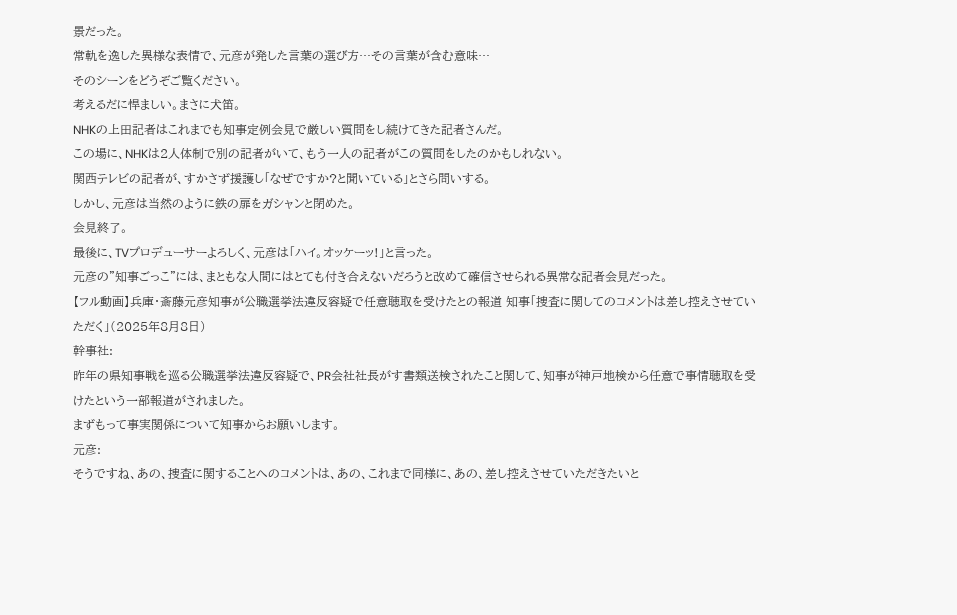景だった。
常軌を逸した異様な表情で、元彦が発した言葉の選び方…その言葉が含む意味…
そのシーンをどうぞご覧ください。
考えるだに悍ましい。まさに犬笛。
NHKの上田記者はこれまでも知事定例会見で厳しい質問をし続けてきた記者さんだ。
この場に、NHKは2人体制で別の記者がいて、もう一人の記者がこの質問をしたのかもしれない。
関西テレビの記者が、すかさず援護し「なぜですか?と聞いている」とさら問いする。
しかし、元彦は当然のように鉄の扉をガシャンと閉めた。
会見終了。
最後に、TVプロデューサーよろしく、元彦は「ハイ。オッケーッ!」と言った。
元彦の”知事ごっこ”には、まともな人間にはとても付き合えないだろうと改めて確信させられる異常な記者会見だった。
【フル動画】兵庫・斎藤元彦知事が公職選挙法違反容疑で任意聴取を受けたとの報道 知事「捜査に関してのコメントは差し控えさせていただく」(2025年8月8日)
幹事社:
昨年の県知事戦を巡る公職選挙法違反容疑で、PR会社社長がす書類送検されたこと関して、知事が神戸地検から任意で事情聴取を受けたという一部報道がされました。
まずもって事実関係について知事からお願いします。
元彦:
そうですね、あの、捜査に関することへのコメントは、あの、これまで同様に、あの、差し控えさせていただきたいと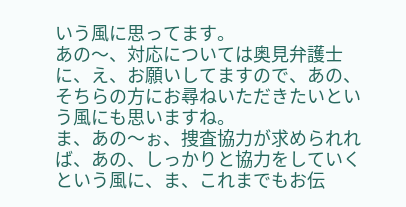いう風に思ってます。
あの〜、対応については奥見弁護士に、え、お願いしてますので、あの、そちらの方にお尋ねいただきたいという風にも思いますね。
ま、あの〜ぉ、捜査協力が求められれば、あの、しっかりと協力をしていくという風に、ま、これまでもお伝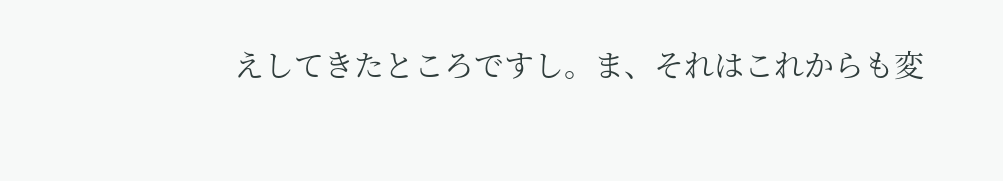えしてきたところですし。ま、それはこれからも変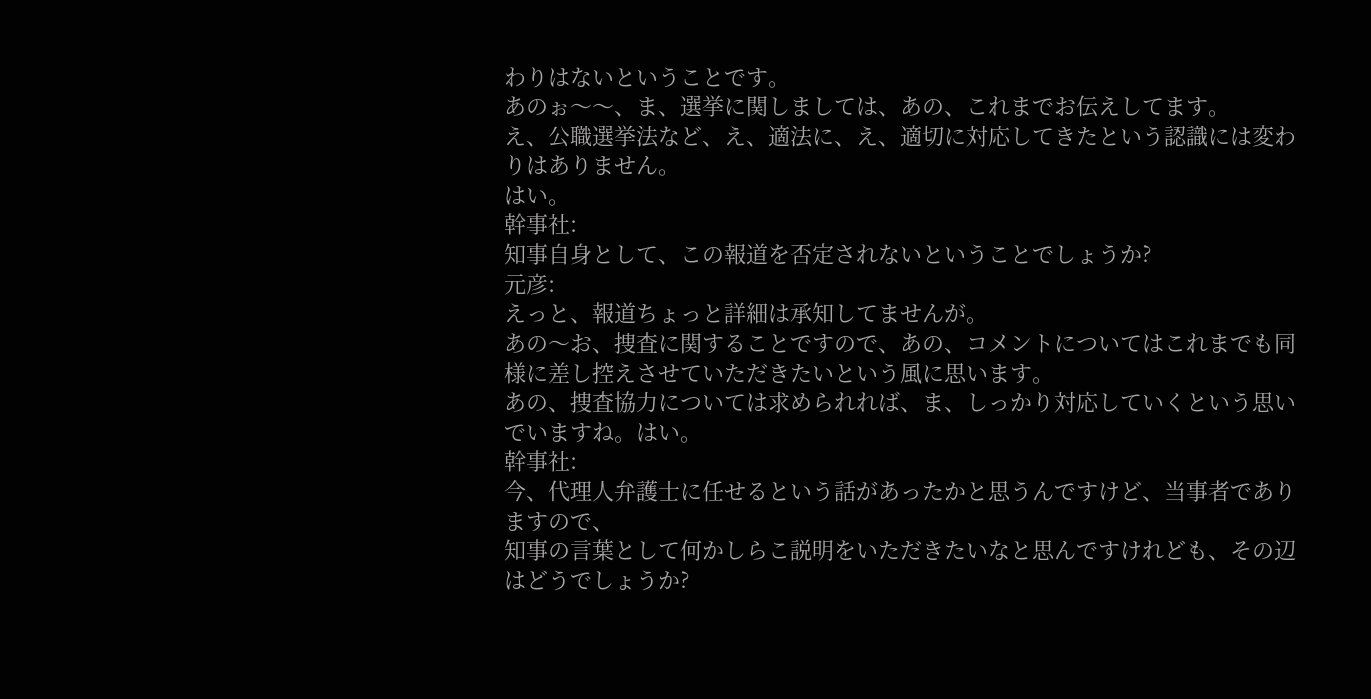わりはないということです。
あのぉ〜〜、ま、選挙に関しましては、あの、これまでお伝えしてます。
え、公職選挙法など、え、適法に、え、適切に対応してきたという認識には変わりはありません。
はい。
幹事社:
知事自身として、この報道を否定されないということでしょうか?
元彦:
えっと、報道ちょっと詳細は承知してませんが。
あの〜お、捜査に関することですので、あの、コメントについてはこれまでも同様に差し控えさせていただきたいという風に思います。
あの、捜査協力については求められれば、ま、しっかり対応していくという思いでいますね。はい。
幹事社:
今、代理人弁護士に任せるという話があったかと思うんですけど、当事者でありますので、
知事の言葉として何かしらこ説明をいただきたいなと思んですけれども、その辺はどうでしょうか?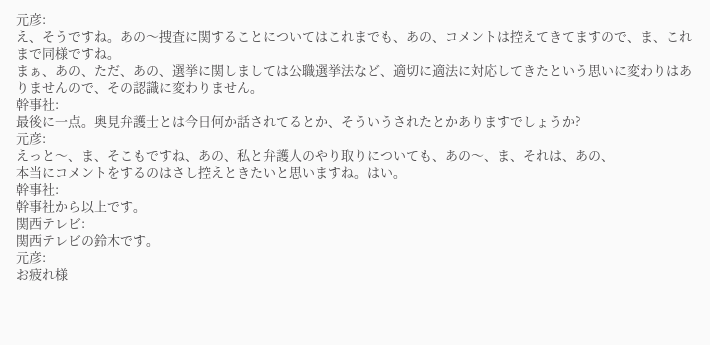元彦:
え、そうですね。あの〜捜査に関することについてはこれまでも、あの、コメントは控えてきてますので、ま、これまで同様ですね。
まぁ、あの、ただ、あの、選挙に関しましては公職選挙法など、適切に適法に対応してきたという思いに変わりはありませんので、その認識に変わりません。
幹事社:
最後に一点。奥見弁護士とは今日何か話されてるとか、そういうされたとかありますでしょうか?
元彦:
えっと〜、ま、そこもですね、あの、私と弁護人のやり取りについても、あの〜、ま、それは、あの、
本当にコメントをするのはさし控えときたいと思いますね。はい。
幹事社:
幹事社から以上です。
関西テレビ:
関西テレビの鈴木です。
元彦:
お疲れ様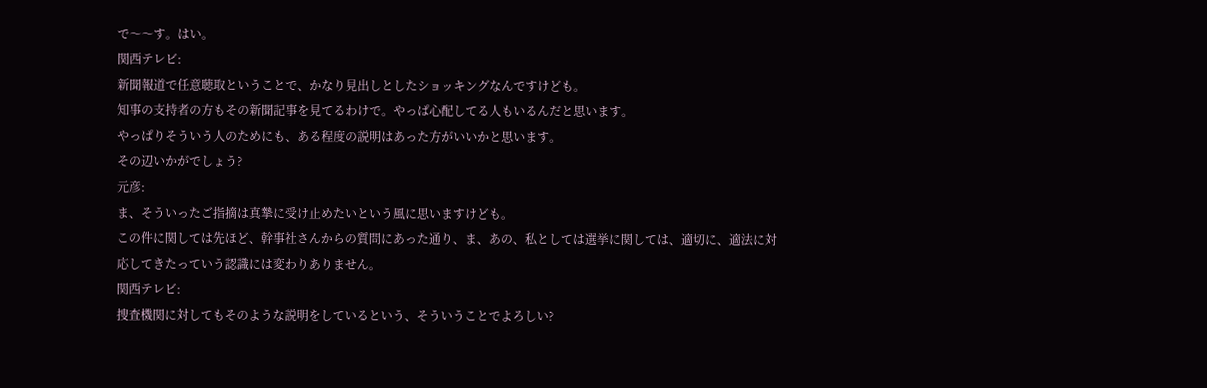で〜〜す。はい。
関西テレビ:
新聞報道で任意聴取ということで、かなり見出しとしたショッキングなんですけども。
知事の支持者の方もその新聞記事を見てるわけで。やっぱ心配してる人もいるんだと思います。
やっぱりそういう人のためにも、ある程度の説明はあった方がいいかと思います。
その辺いかがでしょう?
元彦:
ま、そういったご指摘は真摯に受け止めたいという風に思いますけども。
この件に関しては先ほど、幹事社さんからの質問にあった通り、ま、あの、私としては選挙に関しては、適切に、適法に対応してきたっていう認識には変わりありません。
関西テレビ:
捜査機関に対してもそのような説明をしているという、そういうことでよろしい?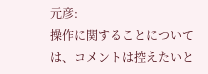元彦:
操作に関することについては、コメントは控えたいと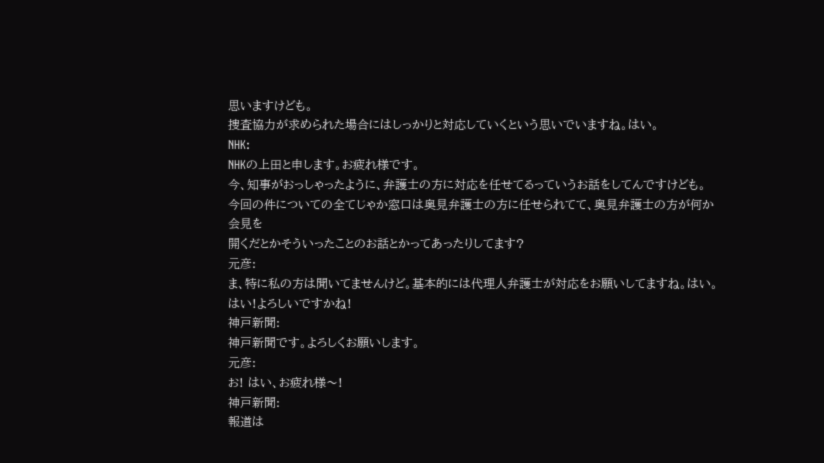思いますけども。
捜査協力が求められた場合にはしっかりと対応していくという思いでいますね。はい。
NHK:
NHKの上田と申します。お疲れ様です。
今、知事がおっしゃったように、弁護士の方に対応を任せてるっていうお話をしてんですけども。
今回の件についての全てじゃか窓口は奥見弁護士の方に任せられてて、奥見弁護士の方が何か会見を
開くだとかそういったことのお話とかってあったりしてます?
元彦:
ま、特に私の方は聞いてませんけど。基本的には代理人弁護士が対応をお願いしてますね。はい。
はい!よろしいですかね!
神戸新聞:
神戸新聞です。よろしくお願いします。
元彦:
お! はい、お疲れ様〜!
神戸新聞:
報道は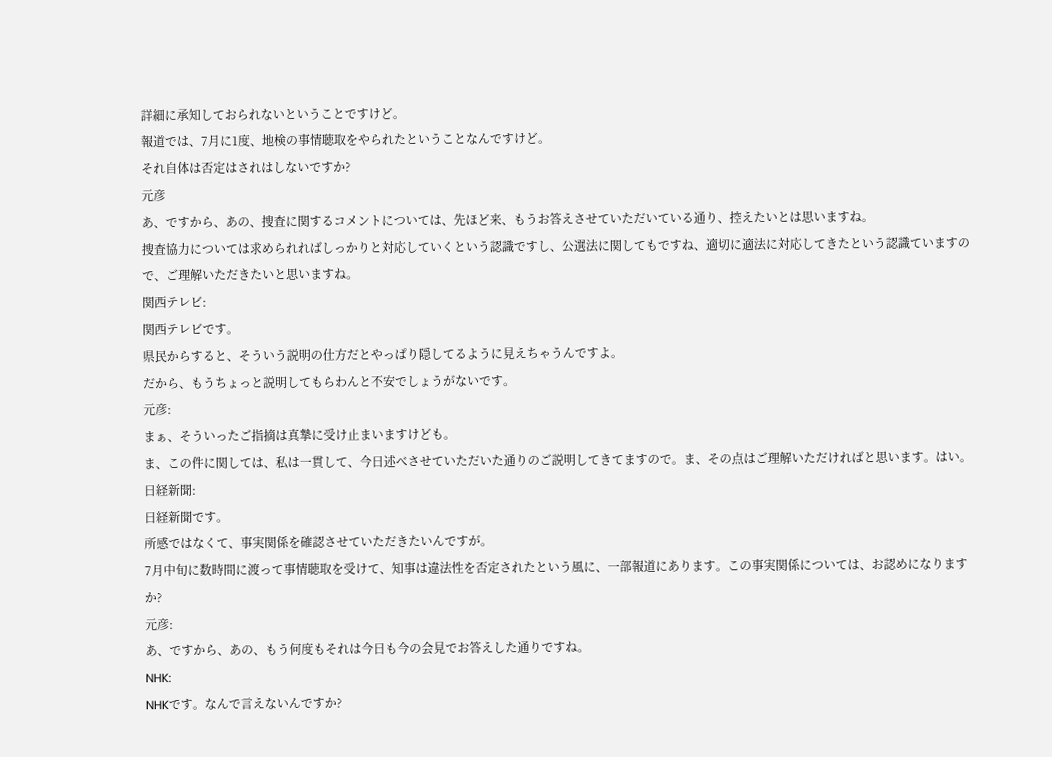詳細に承知しておられないということですけど。
報道では、7月に1度、地検の事情聴取をやられたということなんですけど。
それ自体は否定はされはしないですか?
元彦
あ、ですから、あの、捜査に関するコメントについては、先ほど来、もうお答えさせていただいている通り、控えたいとは思いますね。
捜査協力については求められればしっかりと対応していくという認識ですし、公選法に関してもですね、適切に適法に対応してきたという認識ていますので、ご理解いただきたいと思いますね。
関西テレビ:
関西テレビです。
県民からすると、そういう説明の仕方だとやっぱり隠してるように見えちゃうんですよ。
だから、もうちょっと説明してもらわんと不安でしょうがないです。
元彦:
まぁ、そういったご指摘は真摯に受け止まいますけども。
ま、この件に関しては、私は一貫して、今日述べさせていただいた通りのご説明してきてますので。ま、その点はご理解いただければと思います。はい。
日経新聞:
日経新聞です。
所感ではなくて、事実関係を確認させていただきたいんですが。
7月中旬に数時間に渡って事情聴取を受けて、知事は違法性を否定されたという風に、一部報道にあります。この事実関係については、お認めになりますか?
元彦:
あ、ですから、あの、もう何度もそれは今日も今の会見でお答えした通りですね。
NHK:
NHKです。なんで言えないんですか?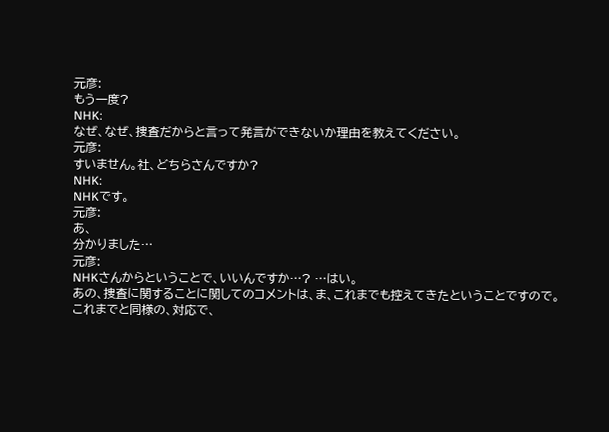元彦:
もう一度?
NHK:
なぜ、なぜ、捜査だからと言って発言ができないか理由を教えてください。
元彦:
すいません。社、どちらさんですか?
NHK:
NHKです。
元彦:
あ、
分かりました…
元彦:
NHKさんからということで、いいんですか…? …はい。
あの、捜査に関することに関してのコメントは、ま、これまでも控えてきたということですので。
これまでと同様の、対応で、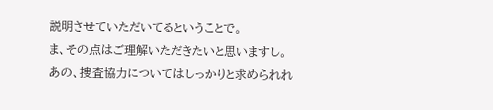説明させていただいてるということで。
ま、その点はご理解いただきたいと思いますし。
あの、捜査協力についてはしっかりと求められれ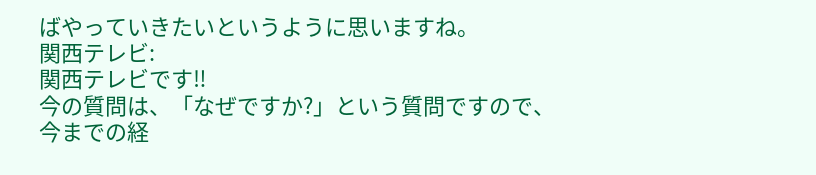ばやっていきたいというように思いますね。
関西テレビ:
関西テレビです‼
今の質問は、「なぜですか?」という質問ですので、
今までの経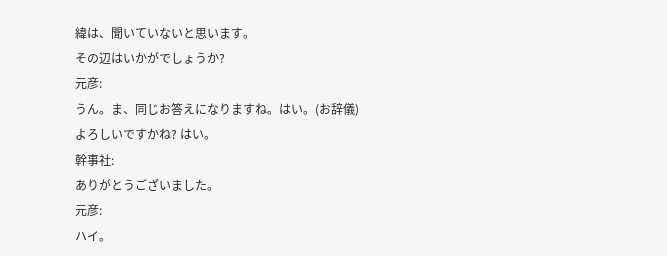緯は、聞いていないと思います。
その辺はいかがでしょうか?
元彦:
うん。ま、同じお答えになりますね。はい。(お辞儀)
よろしいですかね? はい。
幹事社:
ありがとうございました。
元彦:
ハイ。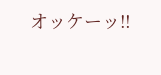オッケーッ‼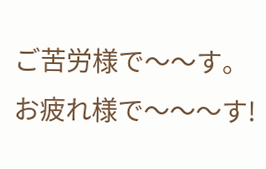ご苦労様で〜〜す。 お疲れ様で〜〜〜す!